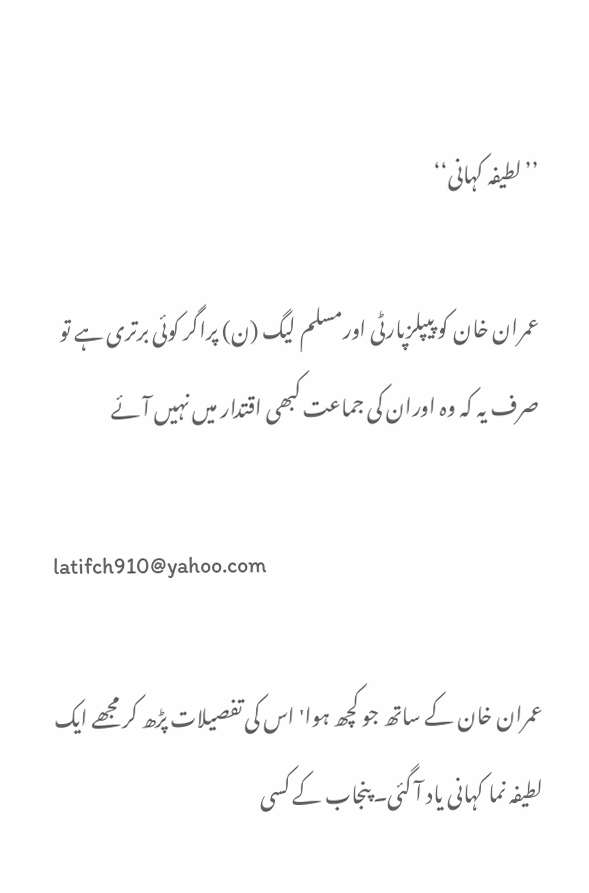’’لطیفہ کہانی‘‘

عمران خان کو پیپلزپارٹی اورمسلم لیگ (ن) پراگر کوئی برتری ہے تو صرف یہ کہ وہ اوران کی جماعت کبھی اقتدار میں نہیں آئے

latifch910@yahoo.com

عمران خان کے ساتھ جو کچھ ہوا' اس کی تفصیلات پڑھ کر مجھے ایک لطیفہ نما کہانی یاد آ گئی۔ پنجاب کے کسی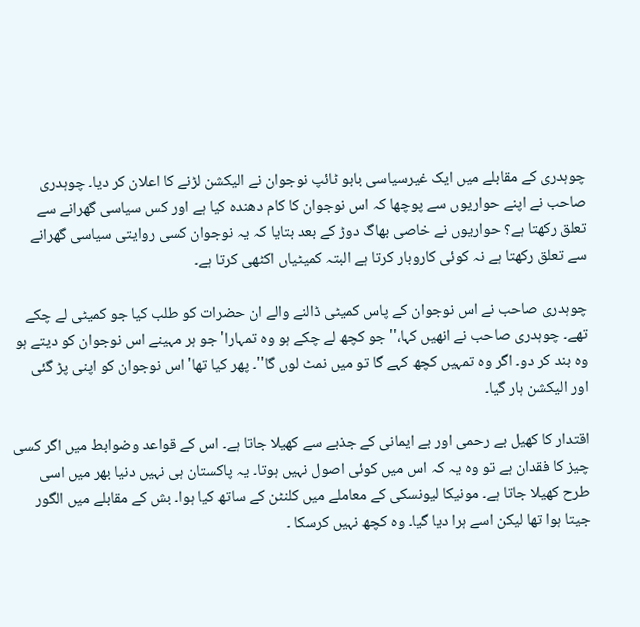چوہدری کے مقابلے میں ایک غیرسیاسی بابو ٹائپ نوجوان نے الیکشن لڑنے کا اعلان کر دیا۔ چوہدری صاحب نے اپنے حواریوں سے پوچھا کہ اس نوجوان کا کام دھندہ کیا ہے اور کس سیاسی گھرانے سے تعلق رکھتا ہے؟ حواریوں نے خاصی بھاگ دوڑ کے بعد بتایا کہ یہ نوجوان کسی روایتی سیاسی گھرانے سے تعلق رکھتا ہے نہ کوئی کاروبار کرتا ہے البتہ کمیٹیاں اکٹھی کرتا ہے۔

چوہدری صاحب نے اس نوجوان کے پاس کمیٹی ڈالنے والے ان حضرات کو طلب کیا جو کمیٹی لے چکے تھے۔ چوہدری صاحب نے انھیں کہا،''جو کچھ لے چکے ہو وہ تمہارا' جو ہر مہینے اس نوجوان کو دیتے ہو وہ بند کر دو۔ اگر وہ تمہیں کچھ کہے گا تو میں نمٹ لوں گا''۔ پھر کیا تھا' اس نوجوان کو اپنی پڑ گئی اور الیکشن ہار گیا۔

اقتدار کا کھیل بے رحمی اور بے ایمانی کے جذبے سے کھیلا جاتا ہے۔ اس کے قواعد وضوابط میں اگر کسی چیز کا فقدان ہے تو وہ یہ کہ اس میں کوئی اصول نہیں ہوتا۔ یہ پاکستان ہی نہیں دنیا بھر میں اسی طرح کھیلا جاتا ہے۔ مونیکا لیونسکی کے معاملے میں کلنٹن کے ساتھ کیا ہوا۔ بش کے مقابلے میں الگور جیتا ہوا تھا لیکن اسے ہرا دیا گیا۔ وہ کچھ نہیں کرسکا ۔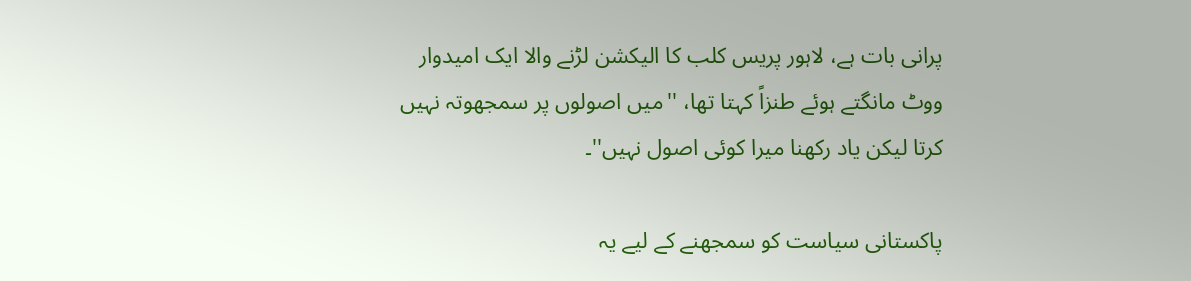پرانی بات ہے، لاہور پریس کلب کا الیکشن لڑنے والا ایک امیدوار ووٹ مانگتے ہوئے طنزاً کہتا تھا، ''میں اصولوں پر سمجھوتہ نہیں کرتا لیکن یاد رکھنا میرا کوئی اصول نہیں''۔

پاکستانی سیاست کو سمجھنے کے لیے یہ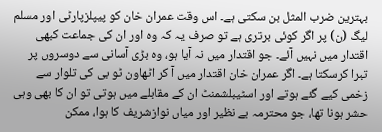بہترین ضرب المثل بن سکتی ہے۔ اس وقت عمران خان کو پیپلزپارٹی اور مسلم لیگ (ن) پر اگر کوئی برتری ہے تو صرف یہ کہ وہ اور ان کی جماعت کبھی اقتدار میں نہیں آئے۔ جو اقتدار میں نہ آیا ہو، وہ بڑی آسانی سے دوسروں پر تبرا کرسکتا ہے۔ اگر عمران خان اقتدار میں آ کر اٹھاون ٹو بی کی تلوار سے زخمی کیے گئے ہوتے اور اسٹیبلشمنٹ ان کے مقابلے میں ہوتی تو ان کا بھی وہی حشر ہونا تھا، جو محترمہ بے نظیر اور میاں نوازشریف کا ہوا، ممکن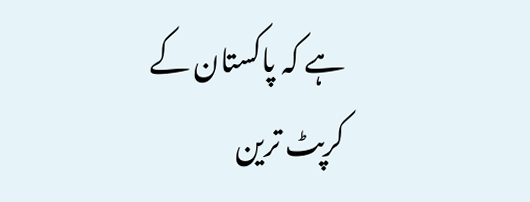ہے کہ پاکستان کے کرپٹ ترین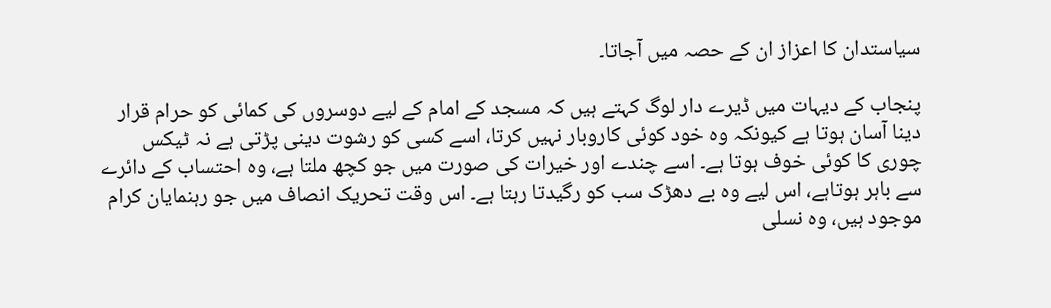سیاستدان کا اعزاز ان کے حصہ میں آجاتا۔

پنجاب کے دیہات میں ڈیرے دار لوگ کہتے ہیں کہ مسجد کے امام کے لیے دوسروں کی کمائی کو حرام قرار دینا آسان ہوتا ہے کیونکہ وہ خود کوئی کاروبار نہیں کرتا، اسے کسی کو رشوت دینی پڑتی ہے نہ ٹیکس چوری کا کوئی خوف ہوتا ہے۔ اسے چندے اور خیرات کی صورت میں جو کچھ ملتا ہے، وہ احتساب کے دائرے سے باہر ہوتاہے، اس لیے وہ بے دھڑک سب کو رگیدتا رہتا ہے۔ اس وقت تحریک انصاف میں جو رہنمایان کرام موجود ہیں، وہ نسلی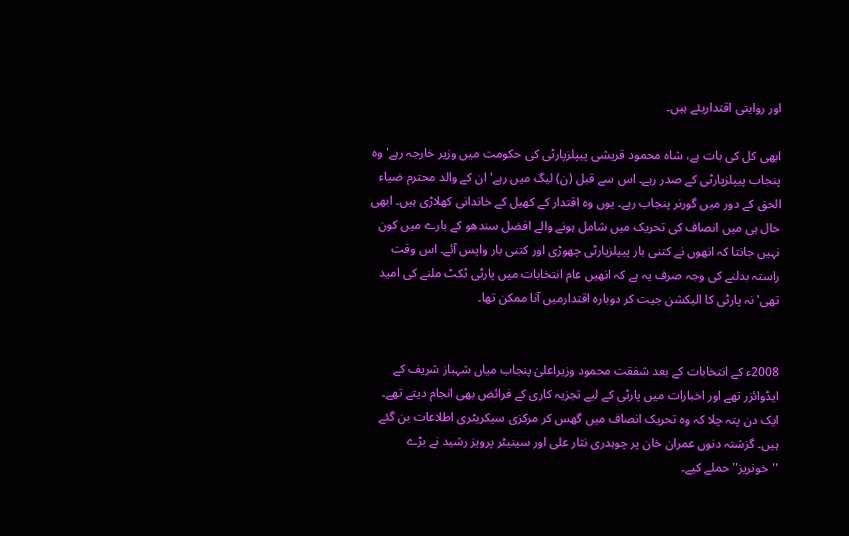اور روایتی اقتداریئے ہیں۔

ابھی کل کی بات ہے، شاہ محمود قریشی پیپلزپارٹی کی حکومت میں وزیر خارجہ رہے' وہ پنجاب پیپلزپارٹی کے صدر رہے۔ اس سے قبل (ن) لیگ میں رہے' ان کے والد محترم ضیاء الحق کے دور میں گورنر پنجاب رہے۔ یوں وہ اقتدار کے کھیل کے خاندانی کھلاڑی ہیں۔ ابھی حال ہی میں انصاف کی تحریک میں شامل ہونے والے افضل سندھو کے بارے میں کون نہیں جانتا کہ انھوں نے کتنی بار پیپلزپارٹی چھوڑی اور کتنی بار واپس آئے۔ اس وقت راستہ بدلنے کی وجہ صرف یہ ہے کہ انھیں عام انتخابات میں پارٹی ٹکٹ ملنے کی امید تھی' نہ پارٹی کا الیکشن جیت کر دوبارہ اقتدارمیں آنا ممکن تھا۔


2008ء کے انتخابات کے بعد شفقت محمود وزیراعلیٰ پنجاب میاں شہباز شریف کے ایڈوائزر تھے اور اخبارات میں پارٹی کے لیے تجزیہ کاری کے فرائض بھی انجام دیتے تھے۔ ایک دن پتہ چلا کہ وہ تحریک انصاف میں گھس کر مرکزی سیکریٹری اطلاعات بن گئے ہیں۔ گزشتہ دنوں عمران خان پر چوہدری نثار علی اور سینیٹر پرویز رشید نے بڑے ''خونریز'' حملے کیے۔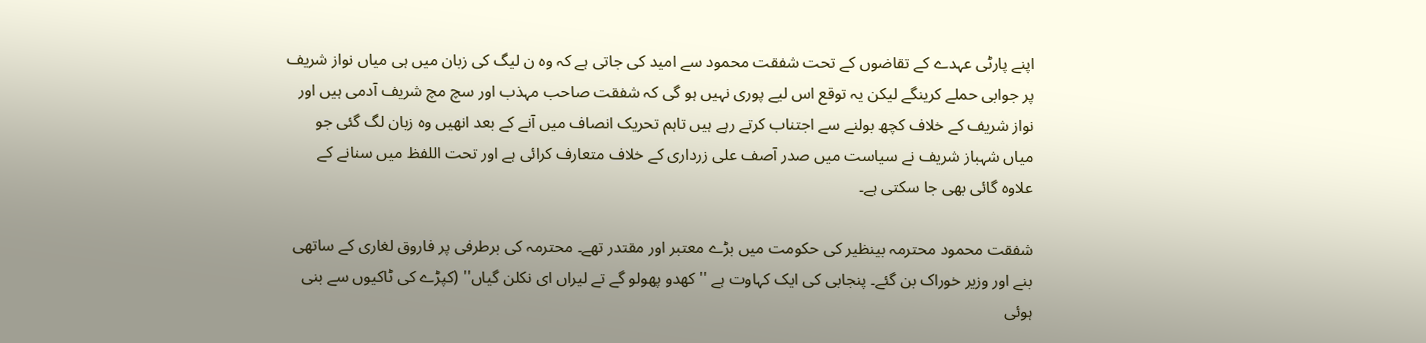اپنے پارٹی عہدے کے تقاضوں کے تحت شفقت محمود سے امید کی جاتی ہے کہ وہ ن لیگ کی زبان میں ہی میاں نواز شریف پر جوابی حملے کرینگے لیکن یہ توقع اس لیے پوری نہیں ہو گی کہ شفقت صاحب مہذب اور سچ مچ شریف آدمی ہیں اور نواز شریف کے خلاف کچھ بولنے سے اجتناب کرتے رہے ہیں تاہم تحریک انصاف میں آنے کے بعد انھیں وہ زبان لگ گئی جو میاں شہباز شریف نے سیاست میں صدر آصف علی زرداری کے خلاف متعارف کرائی ہے اور تحت اللفظ میں سنانے کے علاوہ گائی بھی جا سکتی ہے۔

شفقت محمود محترمہ بینظیر کی حکومت میں بڑے معتبر اور مقتدر تھے۔ محترمہ کی برطرفی پر فاروق لغاری کے ساتھی بنے اور وزیر خوراک بن گئے۔ پنجابی کی ایک کہاوت ہے '' کھدو پھولو گے تے لیراں ای نکلن گیاں'' (کپڑے کی ٹاکیوں سے بنی ہوئی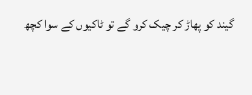گیند کو پھاڑ کر چیک کرو گے تو ٹاکیوں کے سوا کچھ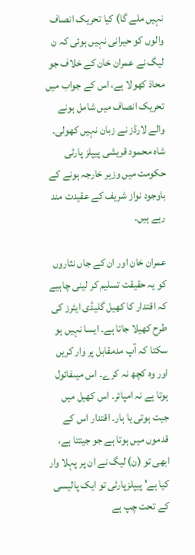نہیں ملے گا) کیا تحریک انصاف والوں کو حیرانی نہیں ہوئی کہ ن لیگ نے عمران خان کے خلاف جو محاذ کھولا ہے، اس کے جواب میں تحریک انصاف میں شامل ہونے والے لارڈز نے زبان نہیں کھولی۔ شاہ محمود قریشی پیپلز پارٹی حکومت میں وزیر خارجہ ہونے کے باوجود نواز شریف کے عقیدت مند رہے ہیں۔

عمران خان اور ان کے جاں نثاروں کو یہ حقیقت تسلیم کر لینی چاہیے کہ اقتدار کا کھیل گلیڈی ایٹرز کی طرح کھیلا جاتا ہے۔ ایسا نہیں ہو سکتا کہ آپ مدمقابل پر وار کریں اور وہ کچھ نہ کرے۔ اس میںفائول ہوتا ہے نہ امپائر۔ اس کھیل میں جیت ہوتی یا ہار۔ اقتدار اس کے قدموں میں ہوتا ہے جو جیتتا ہے، ابھی تو (ن) لیگ نے ان پر پہلا وار کیا ہے' پیپلزپارٹی تو ایک پالیسی کے تحت چپ ہے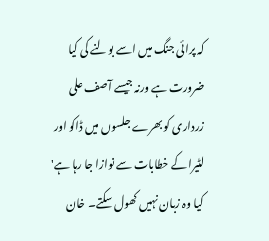کہ پرائی جنگ میں اسے بولنے کی کیا ضرورت ہے ورنہ جیسے آصف علی زرداری کو بھرے جلسوں میں ڈاکو اور لٹیرا کے خطابات سے نوازا جا رہا ہے' کیا وہ زبان نہیں کھول سکتے۔ خان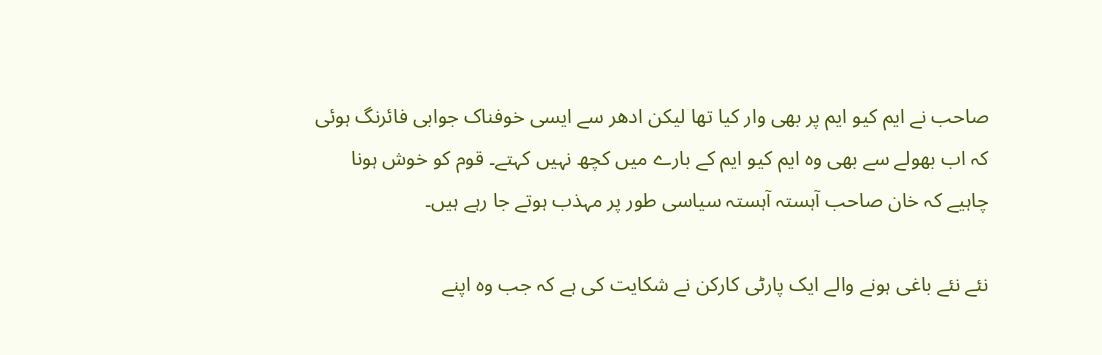صاحب نے ایم کیو ایم پر بھی وار کیا تھا لیکن ادھر سے ایسی خوفناک جوابی فائرنگ ہوئی کہ اب بھولے سے بھی وہ ایم کیو ایم کے بارے میں کچھ نہیں کہتے۔ قوم کو خوش ہونا چاہیے کہ خان صاحب آہستہ آہستہ سیاسی طور پر مہذب ہوتے جا رہے ہیں۔

نئے نئے باغی ہونے والے ایک پارٹی کارکن نے شکایت کی ہے کہ جب وہ اپنے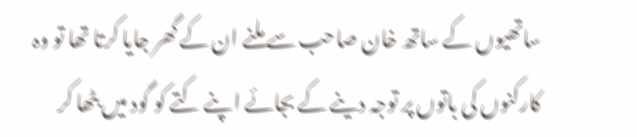ساتھیوں کے ساتھ خان صاحب سے ملنے ان کے گھر جایا کرتا تھا تو وہ کارکنوں کی باتوں پر توجہ دینے کے بجائے اپنے کتے کو گود میں بٹھا کر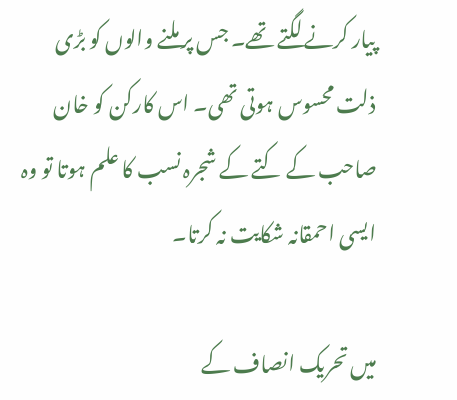پیار کرنے لگتے تھے۔ جس پر ملنے والوں کو بڑی ذلت محسوس ہوتی تھی۔ اس کارکن کو خان صاحب کے کتے کے شجرہ نسب کا علم ہوتا تو وہ ایسی احمقانہ شکایت نہ کرتا۔

میں تحریک انصاف کے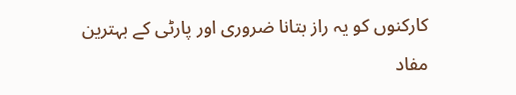کارکنوں کو یہ راز بتانا ضروری اور پارٹی کے بہترین مفاد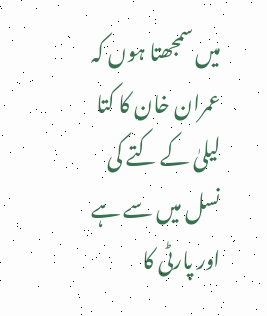میں سمجھتا ہوں کہ عمران خان کا کتا لیلیٰ کے کتے کی نسل میں سے ہے اور پارٹی کا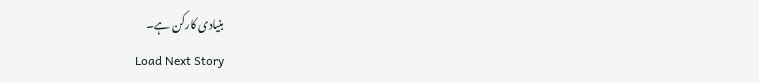بنیادی کارکن ہے۔
Load Next Story